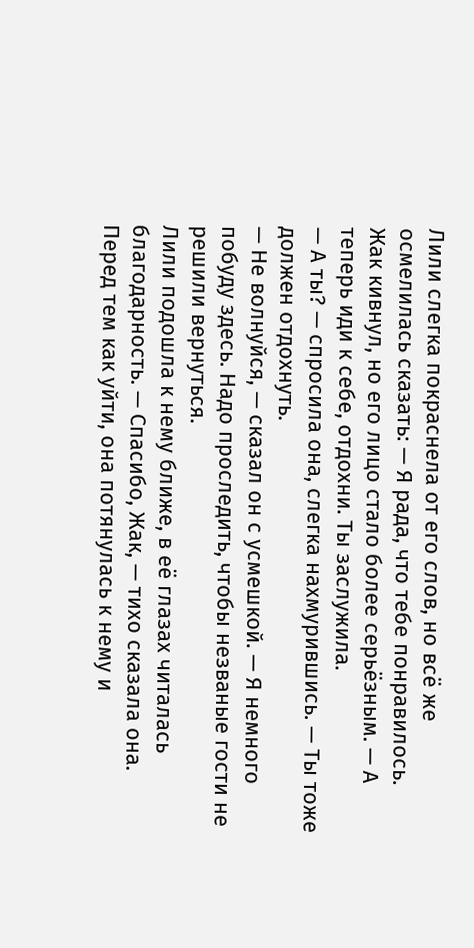Лили слегка покраснела от его слов, но всё же осмелилась сказать: — Я рада, что тебе понравилось.
Жак кивнул, но его лицо стало более серьёзным. — А теперь иди к себе, отдохни. Ты заслужила.
— А ты? — спросила она, слегка нахмурившись. — Ты тоже должен отдохнуть.
— Не волнуйся, — сказал он с усмешкой. — Я немного побуду здесь. Надо проследить, чтобы незваные гости не решили вернуться.
Лили подошла к нему ближе, в её глазах читалась благодарность. — Спасибо, Жак, — тихо сказала она.
Перед тем как уйти, она потянулась к нему и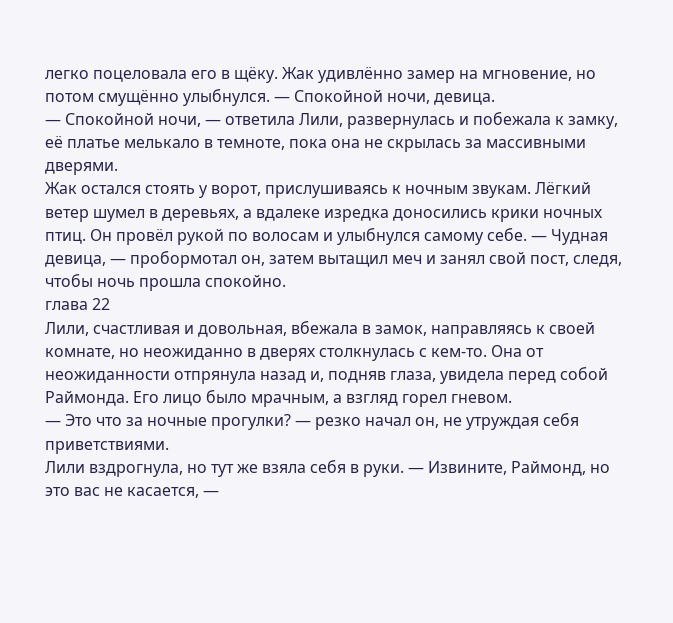легко поцеловала его в щёку. Жак удивлённо замер на мгновение, но потом смущённо улыбнулся. — Спокойной ночи, девица.
— Спокойной ночи, — ответила Лили, развернулась и побежала к замку, её платье мелькало в темноте, пока она не скрылась за массивными дверями.
Жак остался стоять у ворот, прислушиваясь к ночным звукам. Лёгкий ветер шумел в деревьях, а вдалеке изредка доносились крики ночных птиц. Он провёл рукой по волосам и улыбнулся самому себе. — Чудная девица, — пробормотал он, затем вытащил меч и занял свой пост, следя, чтобы ночь прошла спокойно.
глава 22
Лили, счастливая и довольная, вбежала в замок, направляясь к своей комнате, но неожиданно в дверях столкнулась с кем-то. Она от неожиданности отпрянула назад и, подняв глаза, увидела перед собой Раймонда. Его лицо было мрачным, а взгляд горел гневом.
— Это что за ночные прогулки? — резко начал он, не утруждая себя приветствиями.
Лили вздрогнула, но тут же взяла себя в руки. — Извините, Раймонд, но это вас не касается, —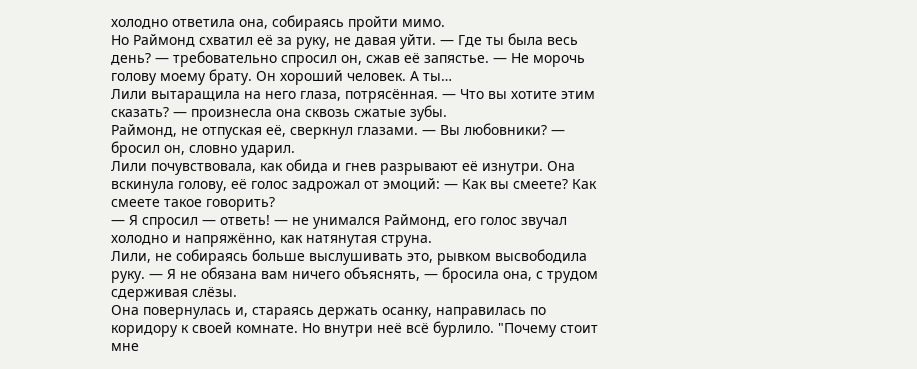холодно ответила она, собираясь пройти мимо.
Но Раймонд схватил её за руку, не давая уйти. — Где ты была весь день? — требовательно спросил он, сжав её запястье. — Не морочь голову моему брату. Он хороший человек. А ты…
Лили вытаращила на него глаза, потрясённая. — Что вы хотите этим сказать? — произнесла она сквозь сжатые зубы.
Раймонд, не отпуская её, сверкнул глазами. — Вы любовники? — бросил он, словно ударил.
Лили почувствовала, как обида и гнев разрывают её изнутри. Она вскинула голову, её голос задрожал от эмоций: — Как вы смеете? Как смеете такое говорить?
— Я спросил — ответь! — не унимался Раймонд, его голос звучал холодно и напряжённо, как натянутая струна.
Лили, не собираясь больше выслушивать это, рывком высвободила руку. — Я не обязана вам ничего объяснять, — бросила она, с трудом сдерживая слёзы.
Она повернулась и, стараясь держать осанку, направилась по коридору к своей комнате. Но внутри неё всё бурлило. "Почему стоит мне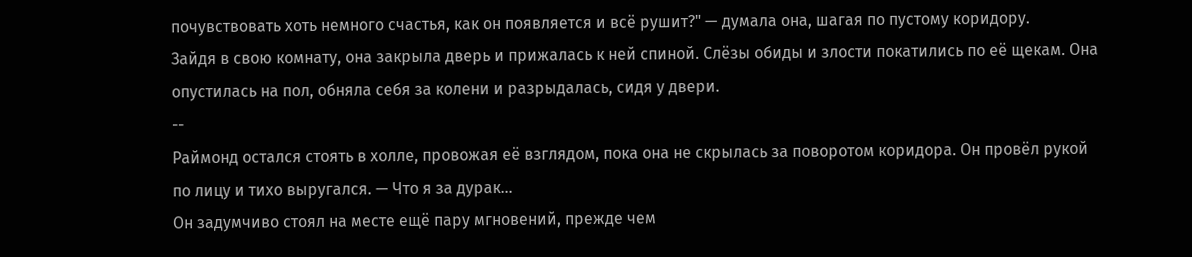почувствовать хоть немного счастья, как он появляется и всё рушит?" — думала она, шагая по пустому коридору.
Зайдя в свою комнату, она закрыла дверь и прижалась к ней спиной. Слёзы обиды и злости покатились по её щекам. Она опустилась на пол, обняла себя за колени и разрыдалась, сидя у двери.
--
Раймонд остался стоять в холле, провожая её взглядом, пока она не скрылась за поворотом коридора. Он провёл рукой по лицу и тихо выругался. — Что я за дурак…
Он задумчиво стоял на месте ещё пару мгновений, прежде чем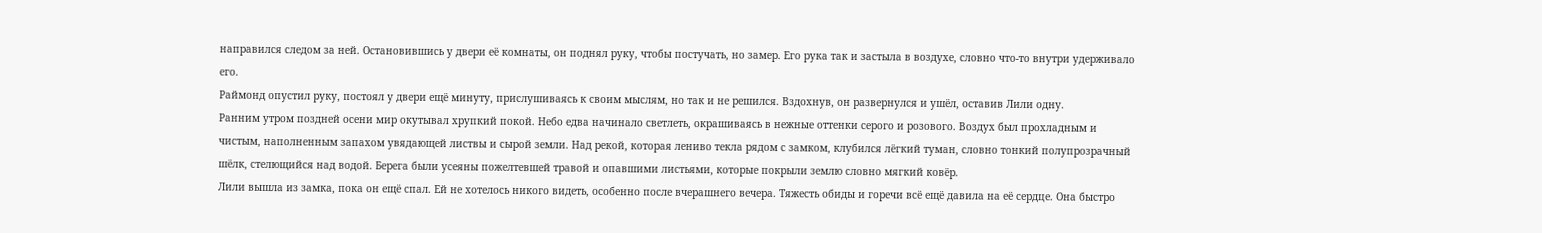направился следом за ней. Остановившись у двери её комнаты, он поднял руку, чтобы постучать, но замер. Его рука так и застыла в воздухе, словно что-то внутри удерживало его.
Раймонд опустил руку, постоял у двери ещё минуту, прислушиваясь к своим мыслям, но так и не решился. Вздохнув, он развернулся и ушёл, оставив Лили одну.
Ранним утром поздней осени мир окутывал хрупкий покой. Небо едва начинало светлеть, окрашиваясь в нежные оттенки серого и розового. Воздух был прохладным и чистым, наполненным запахом увядающей листвы и сырой земли. Над рекой, которая лениво текла рядом с замком, клубился лёгкий туман, словно тонкий полупрозрачный шёлк, стелющийся над водой. Берега были усеяны пожелтевшей травой и опавшими листьями, которые покрыли землю словно мягкий ковёр.
Лили вышла из замка, пока он ещё спал. Ей не хотелось никого видеть, особенно после вчерашнего вечера. Тяжесть обиды и горечи всё ещё давила на её сердце. Она быстро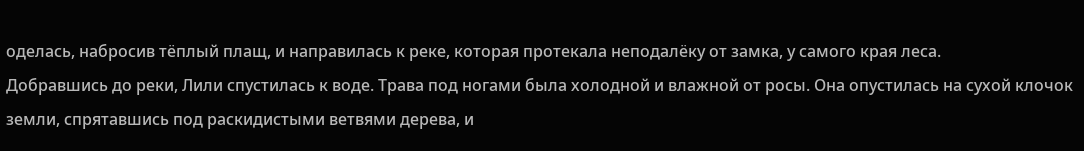оделась, набросив тёплый плащ, и направилась к реке, которая протекала неподалёку от замка, у самого края леса.
Добравшись до реки, Лили спустилась к воде. Трава под ногами была холодной и влажной от росы. Она опустилась на сухой клочок земли, спрятавшись под раскидистыми ветвями дерева, и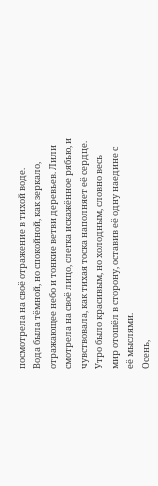посмотрела на своё отражение в тихой воде.
Вода была тёмной, но спокойной, как зеркало, отражающее небо и тонкие ветви деревьев. Лили смотрела на своё лицо, слегка искажённое рябью, и чувствовала, как тихая тоска наполняет её сердце. Утро было красивым, но холодным, словно весь мир отошёл в сторону, оставив её одну наедине с её мыслями.
Осень,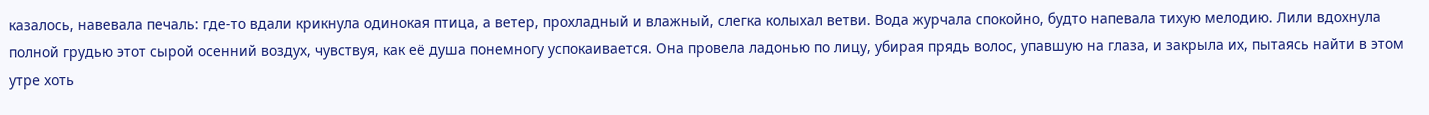казалось, навевала печаль: где-то вдали крикнула одинокая птица, а ветер, прохладный и влажный, слегка колыхал ветви. Вода журчала спокойно, будто напевала тихую мелодию. Лили вдохнула полной грудью этот сырой осенний воздух, чувствуя, как её душа понемногу успокаивается. Она провела ладонью по лицу, убирая прядь волос, упавшую на глаза, и закрыла их, пытаясь найти в этом утре хоть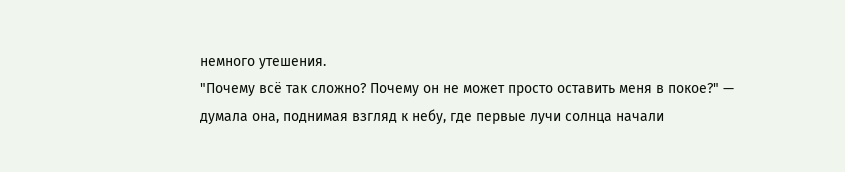немного утешения.
"Почему всё так сложно? Почему он не может просто оставить меня в покое?" — думала она, поднимая взгляд к небу, где первые лучи солнца начали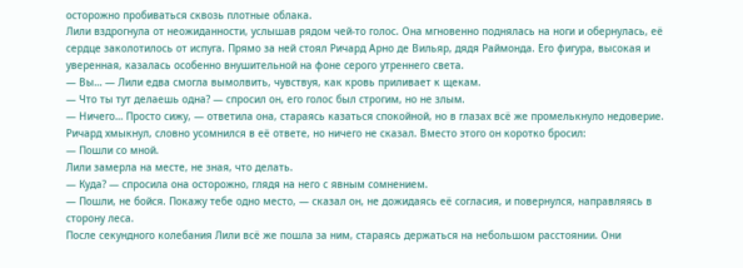осторожно пробиваться сквозь плотные облака.
Лили вздрогнула от неожиданности, услышав рядом чей-то голос. Она мгновенно поднялась на ноги и обернулась, её сердце заколотилось от испуга. Прямо за ней стоял Ричард Арно де Вильяр, дядя Раймонда. Его фигура, высокая и уверенная, казалась особенно внушительной на фоне серого утреннего света.
— Вы… — Лили едва смогла вымолвить, чувствуя, как кровь приливает к щекам.
— Что ты тут делаешь одна? — спросил он, его голос был строгим, но не злым.
— Ничего… Просто сижу, — ответила она, стараясь казаться спокойной, но в глазах всё же промелькнуло недоверие.
Ричард хмыкнул, словно усомнился в её ответе, но ничего не сказал. Вместо этого он коротко бросил:
— Пошли со мной.
Лили замерла на месте, не зная, что делать.
— Куда? — спросила она осторожно, глядя на него с явным сомнением.
— Пошли, не бойся. Покажу тебе одно место, — сказал он, не дожидаясь её согласия, и повернулся, направляясь в сторону леса.
После секундного колебания Лили всё же пошла за ним, стараясь держаться на небольшом расстоянии. Они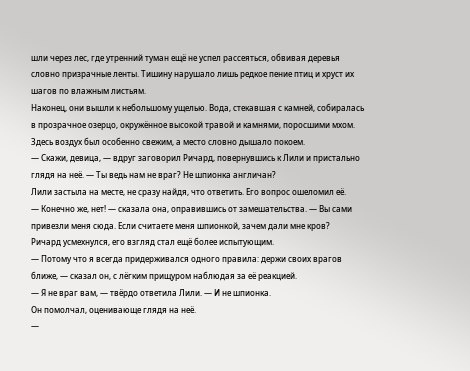шли через лес, где утренний туман ещё не успел рассеяться, обвивая деревья словно призрачные ленты. Тишину нарушало лишь редкое пение птиц и хруст их шагов по влажным листьям.
Наконец, они вышли к небольшому ущелью. Вода, стекавшая с камней, собиралась в прозрачное озерцо, окружённое высокой травой и камнями, поросшими мхом. Здесь воздух был особенно свежим, а место словно дышало покоем.
— Скажи, девица, — вдруг заговорил Ричард, повернувшись к Лили и пристально глядя на неё. — Ты ведь нам не враг? Не шпионка англичан?
Лили застыла на месте, не сразу найдя, что ответить. Его вопрос ошеломил её.
— Конечно же, нет! — сказала она, оправившись от замешательства. — Вы сами привезли меня сюда. Если считаете меня шпионкой, зачем дали мне кров?
Ричард усмехнулся, его взгляд стал ещё более испытующим.
— Потому что я всегда придерживался одного правила: держи своих врагов ближе, — сказал он, с лёгким прищуром наблюдая за её реакцией.
— Я не враг вам, — твёрдо ответила Лили. — И не шпионка.
Он помолчал, оценивающе глядя на неё.
—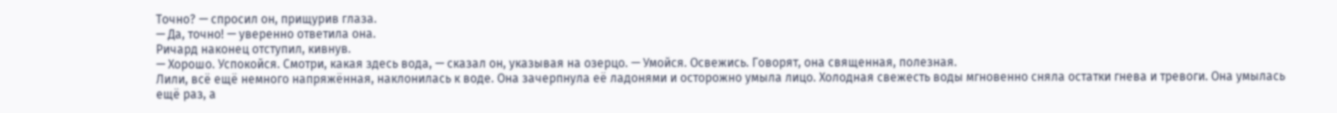Точно? — спросил он, прищурив глаза.
— Да, точно! — уверенно ответила она.
Ричард наконец отступил, кивнув.
— Хорошо. Успокойся. Смотри, какая здесь вода, — сказал он, указывая на озерцо. — Умойся. Освежись. Говорят, она священная, полезная.
Лили, всё ещё немного напряжённая, наклонилась к воде. Она зачерпнула её ладонями и осторожно умыла лицо. Холодная свежесть воды мгновенно сняла остатки гнева и тревоги. Она умылась ещё раз, а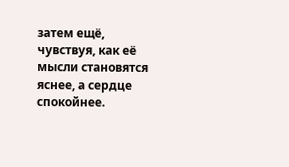затем ещё, чувствуя, как её мысли становятся яснее, а сердце спокойнее.